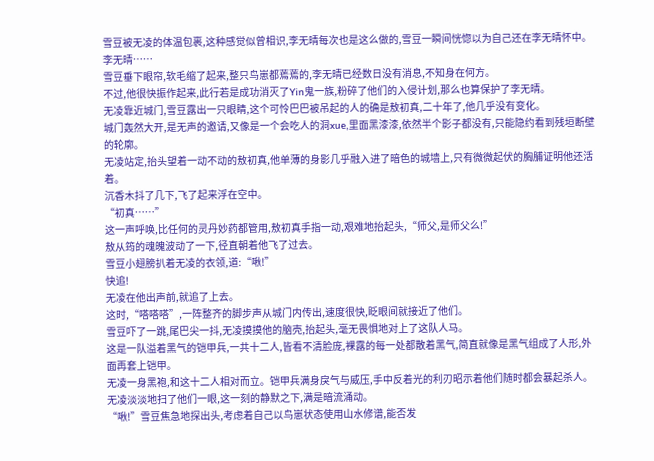雪豆被无凌的体温包裹,这种感觉似曾相识,李无晴每次也是这么做的,雪豆一瞬间恍惚以为自己还在李无晴怀中。
李无晴……
雪豆垂下眼帘,软毛缩了起来,整只鸟崽都蔫蔫的,李无晴已经数日没有消息,不知身在何方。
不过,他很快振作起来,此行若是成功消灭了Yin鬼一族,粉碎了他们的入侵计划,那么也算保护了李无晴。
无凌靠近城门,雪豆露出一只眼睛,这个可怜巴巴被吊起的人的确是敖初真,二十年了,他几乎没有变化。
城门轰然大开,是无声的邀请,又像是一个会吃人的洞xue,里面黑漆漆,依然半个影子都没有,只能隐约看到残垣断壁的轮廓。
无凌站定,抬头望着一动不动的敖初真,他单薄的身影几乎融入进了暗色的城墙上,只有微微起伏的胸脯证明他还活着。
沉香木抖了几下,飞了起来浮在空中。
“初真……”
这一声呼唤,比任何的灵丹妙药都管用,敖初真手指一动,艰难地抬起头,“师父,是师父么!”
敖从筠的魂魄波动了一下,径直朝着他飞了过去。
雪豆小翅膀扒着无凌的衣领,道:“啾!”
快追!
无凌在他出声前,就追了上去。
这时,“嗒嗒嗒”,一阵整齐的脚步声从城门内传出,速度很快,眨眼间就接近了他们。
雪豆吓了一跳,尾巴尖一抖,无凌摸摸他的脑壳,抬起头,毫无畏惧地对上了这队人马。
这是一队溢着黑气的铠甲兵,一共十二人,皆看不清脸庞,裸露的每一处都散着黑气,简直就像是黑气组成了人形,外面再套上铠甲。
无凌一身黑袍,和这十二人相对而立。铠甲兵满身戾气与威压,手中反着光的利刃昭示着他们随时都会暴起杀人。
无凌淡淡地扫了他们一眼,这一刻的静默之下,满是暗流涌动。
“啾!”雪豆焦急地探出头,考虑着自己以鸟崽状态使用山水修谱,能否发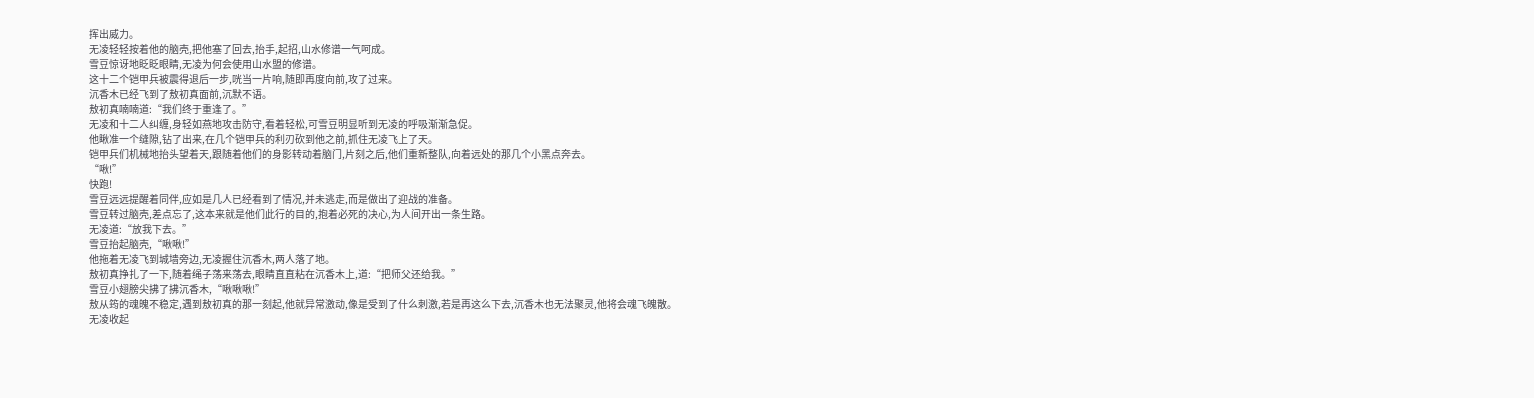挥出威力。
无凌轻轻按着他的脑壳,把他塞了回去,抬手,起招,山水修谱一气呵成。
雪豆惊讶地眨眨眼睛,无凌为何会使用山水盟的修谱。
这十二个铠甲兵被震得退后一步,咣当一片响,随即再度向前,攻了过来。
沉香木已经飞到了敖初真面前,沉默不语。
敖初真喃喃道:“我们终于重逢了。”
无凌和十二人纠缠,身轻如燕地攻击防守,看着轻松,可雪豆明显听到无凌的呼吸渐渐急促。
他瞅准一个缝隙,钻了出来,在几个铠甲兵的利刃砍到他之前,抓住无凌飞上了天。
铠甲兵们机械地抬头望着天,跟随着他们的身影转动着脑门,片刻之后,他们重新整队,向着远处的那几个小黑点奔去。
“啾!”
快跑!
雪豆远远提醒着同伴,应如是几人已经看到了情况,并未逃走,而是做出了迎战的准备。
雪豆转过脑壳,差点忘了,这本来就是他们此行的目的,抱着必死的决心,为人间开出一条生路。
无凌道:“放我下去。”
雪豆抬起脑壳,“啾啾!”
他拖着无凌飞到城墙旁边,无凌握住沉香木,两人落了地。
敖初真挣扎了一下,随着绳子荡来荡去,眼睛直直粘在沉香木上,道:“把师父还给我。”
雪豆小翅膀尖拂了拂沉香木,“啾啾啾!”
敖从筠的魂魄不稳定,遇到敖初真的那一刻起,他就异常激动,像是受到了什么刺激,若是再这么下去,沉香木也无法聚灵,他将会魂飞魄散。
无凌收起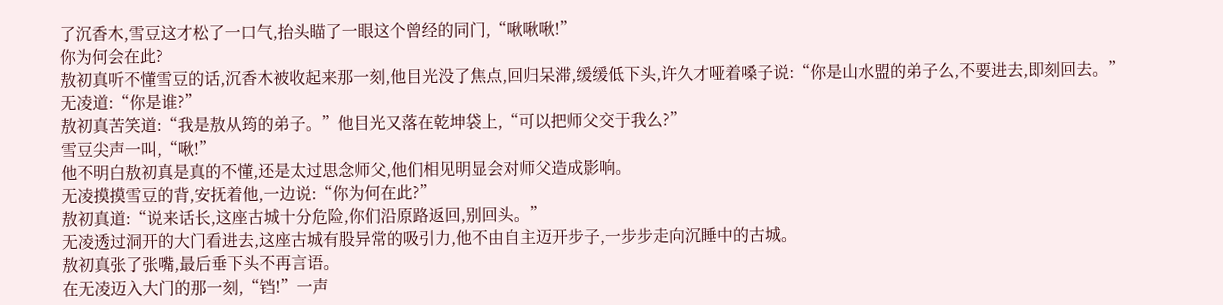了沉香木,雪豆这才松了一口气,抬头瞄了一眼这个曾经的同门,“啾啾啾!”
你为何会在此?
敖初真听不懂雪豆的话,沉香木被收起来那一刻,他目光没了焦点,回归呆滞,缓缓低下头,许久才哑着嗓子说:“你是山水盟的弟子么,不要进去,即刻回去。”
无凌道:“你是谁?”
敖初真苦笑道:“我是敖从筠的弟子。”他目光又落在乾坤袋上,“可以把师父交于我么?”
雪豆尖声一叫,“啾!”
他不明白敖初真是真的不懂,还是太过思念师父,他们相见明显会对师父造成影响。
无凌摸摸雪豆的背,安抚着他,一边说:“你为何在此?”
敖初真道:“说来话长,这座古城十分危险,你们沿原路返回,别回头。”
无凌透过洞开的大门看进去,这座古城有股异常的吸引力,他不由自主迈开步子,一步步走向沉睡中的古城。
敖初真张了张嘴,最后垂下头不再言语。
在无凌迈入大门的那一刻,“铛!”一声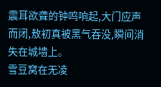震耳欲聋的钟鸣响起,大门应声而闭,敖初真被黑气吞没,瞬间消失在城墙上。
雪豆窝在无凌